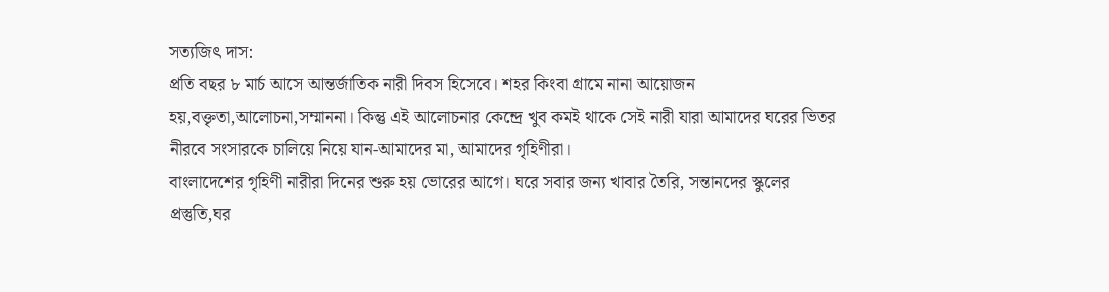সত্যজিৎ দাস:
প্রতি বছর ৮ মার্চ আসে আন্তর্জাতিক নারী দিবস হিসেবে। শহর কিংবা গ্রামে নানা আয়োজন হয়,বক্তৃতা,আলোচনা,সম্মাননা। কিন্তু এই আলোচনার কেন্দ্রে খুব কমই থাকে সেই নারী যারা আমাদের ঘরের ভিতর নীরবে সংসারকে চালিয়ে নিয়ে যান-আমাদের মা, আমাদের গৃহিণীরা।
বাংলাদেশের গৃহিণী নারীরা দিনের শুরু হয় ভোরের আগে। ঘরে সবার জন্য খাবার তৈরি, সন্তানদের স্কুলের প্রস্তুতি,ঘর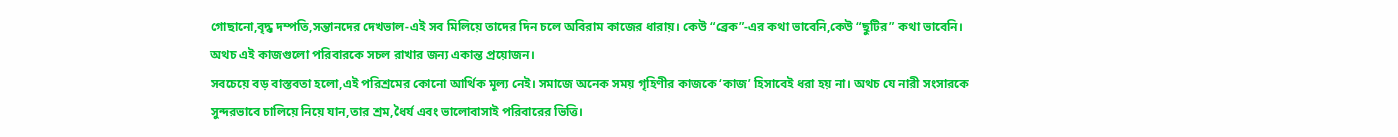গোছানো,বৃদ্ধ দম্পতি,সন্তানদের দেখভাল-এই সব মিলিয়ে তাদের দিন চলে অবিরাম কাজের ধারায়। কেউ “ব্রেক”-এর কথা ভাবেনি,কেউ “ছুটির” কথা ভাবেনি। অথচ এই কাজগুলো পরিবারকে সচল রাখার জন্য একান্ত প্রয়োজন।
সবচেয়ে বড় বাস্তবতা হলো,এই পরিশ্রমের কোনো আর্থিক মূল্য নেই। সমাজে অনেক সময় গৃহিণীর কাজকে ‘কাজ’ হিসাবেই ধরা হয় না। অথচ যে নারী সংসারকে সুন্দরভাবে চালিয়ে নিয়ে যান,তার শ্রম,ধৈর্য এবং ভালোবাসাই পরিবারের ভিত্তি।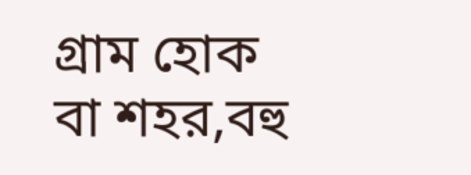গ্রাম হোক বা শহর,বহু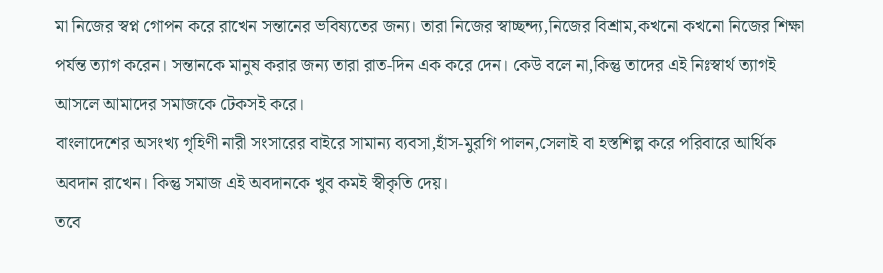মা নিজের স্বপ্ন গোপন করে রাখেন সন্তানের ভবিষ্যতের জন্য। তারা নিজের স্বাচ্ছন্দ্য,নিজের বিশ্রাম,কখনো কখনো নিজের শিক্ষা পর্যন্ত ত্যাগ করেন। সন্তানকে মানুষ করার জন্য তারা রাত-দিন এক করে দেন। কেউ বলে না,কিন্তু তাদের এই নিঃস্বার্থ ত্যাগই আসলে আমাদের সমাজকে টেকসই করে।
বাংলাদেশের অসংখ্য গৃহিণী নারী সংসারের বাইরে সামান্য ব্যবসা,হাঁস-মুরগি পালন,সেলাই বা হস্তশিল্প করে পরিবারে আর্থিক অবদান রাখেন। কিন্তু সমাজ এই অবদানকে খুব কমই স্বীকৃতি দেয়।
তবে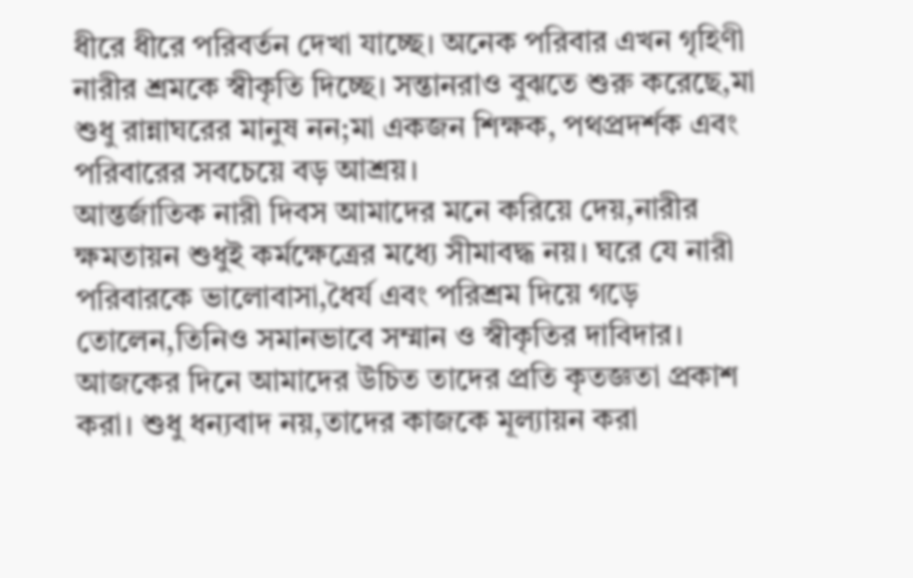ধীরে ধীরে পরিবর্তন দেখা যাচ্ছে। অনেক পরিবার এখন গৃহিণী নারীর শ্রমকে স্বীকৃতি দিচ্ছে। সন্তানরাও বুঝতে শুরু করেছে,মা শুধু রান্নাঘরের মানুষ নন;মা একজন শিক্ষক, পথপ্রদর্শক এবং পরিবারের সবচেয়ে বড় আশ্রয়।
আন্তর্জাতিক নারী দিবস আমাদের মনে করিয়ে দেয়,নারীর ক্ষমতায়ন শুধুই কর্মক্ষেত্রের মধ্যে সীমাবদ্ধ নয়। ঘরে যে নারী পরিবারকে ভালোবাসা,ধৈর্য এবং পরিশ্রম দিয়ে গড়ে তোলেন,তিনিও সমানভাবে সম্মান ও স্বীকৃতির দাবিদার।
আজকের দিনে আমাদের উচিত তাদের প্রতি কৃতজ্ঞতা প্রকাশ করা। শুধু ধন্যবাদ নয়,তাদের কাজকে মূল্যায়ন করা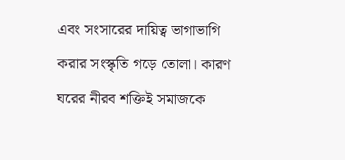এবং সংসারের দায়িত্ব ভাগাভাগি করার সংস্কৃতি গড়ে তোলা। কারণ ঘরের নীরব শক্তিই সমাজকে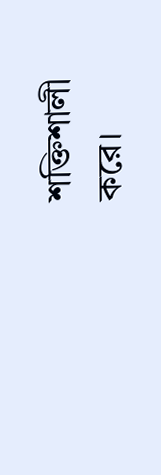শক্তিশালী করে।